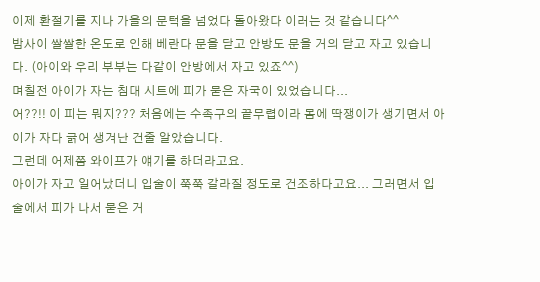이제 환절기를 지나 가을의 문턱을 넘었다 돌아왔다 이러는 것 같습니다^^
밤사이 쌀쌀한 온도로 인해 베란다 문을 닫고 안방도 문을 거의 닫고 자고 있습니다. (아이와 우리 부부는 다같이 안방에서 자고 있죠^^)
며칠전 아이가 자는 침대 시트에 피가 묻은 자국이 있었습니다...
어??!! 이 피는 뭐지??? 처음에는 수족구의 끝무렵이라 몸에 딱쟁이가 생기면서 아이가 자다 긁어 생겨난 건줄 알았습니다.
그런데 어제쯤 와이프가 얘기를 하더라고요.
아이가 자고 일어났더니 입술이 쭉쭉 갈라질 정도로 건조하다고요... 그러면서 입술에서 피가 나서 묻은 거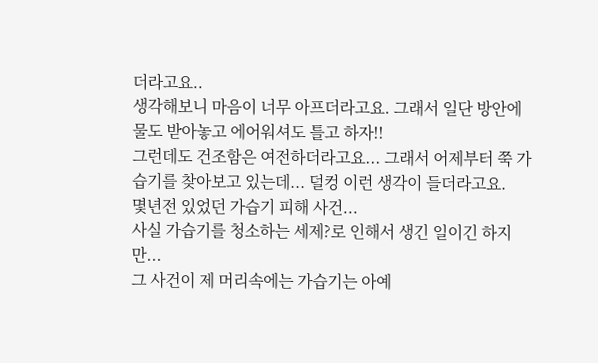더라고요..
생각해보니 마음이 너무 아프더라고요. 그래서 일단 방안에 물도 받아놓고 에어워셔도 틀고 하자!!
그런데도 건조함은 여전하더라고요... 그래서 어제부터 쭉 가습기를 찾아보고 있는데... 덜컹 이런 생각이 들더라고요.
몇년전 있었던 가습기 피해 사건...
사실 가습기를 청소하는 세제?로 인해서 생긴 일이긴 하지만...
그 사건이 제 머리속에는 가습기는 아예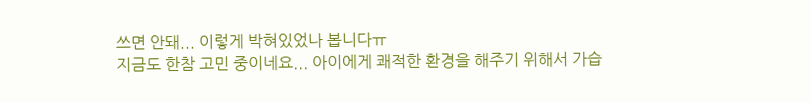쓰면 안돼... 이렇게 박혀있었나 봅니다ㅠ
지금도 한참 고민 중이네요... 아이에게 쾌적한 환경을 해주기 위해서 가습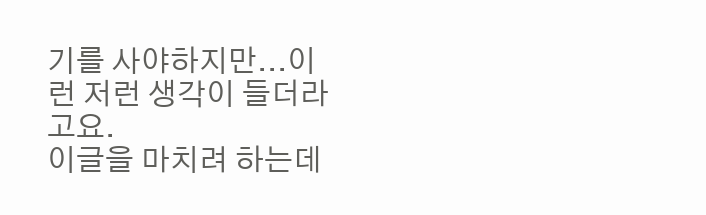기를 사야하지만...이런 저런 생각이 들더라고요.
이글을 마치려 하는데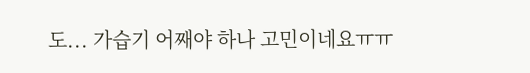도... 가습기 어째야 하나 고민이네요ㅠㅠ